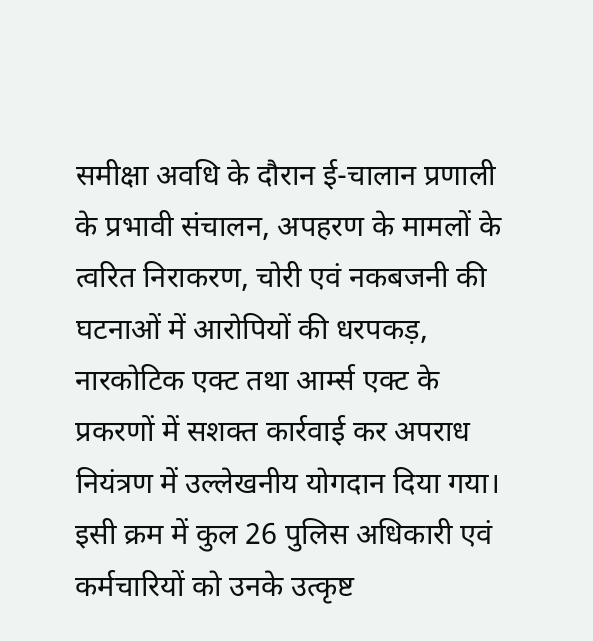समीक्षा अवधि के दौरान ई-चालान प्रणाली के प्रभावी संचालन, अपहरण के मामलों के त्वरित निराकरण, चोरी एवं नकबजनी की घटनाओं में आरोपियों की धरपकड़, नारकोटिक एक्ट तथा आर्म्स एक्ट के प्रकरणों में सशक्त कार्रवाई कर अपराध नियंत्रण में उल्लेखनीय योगदान दिया गया। इसी क्रम में कुल 26 पुलिस अधिकारी एवं कर्मचारियों को उनके उत्कृष्ट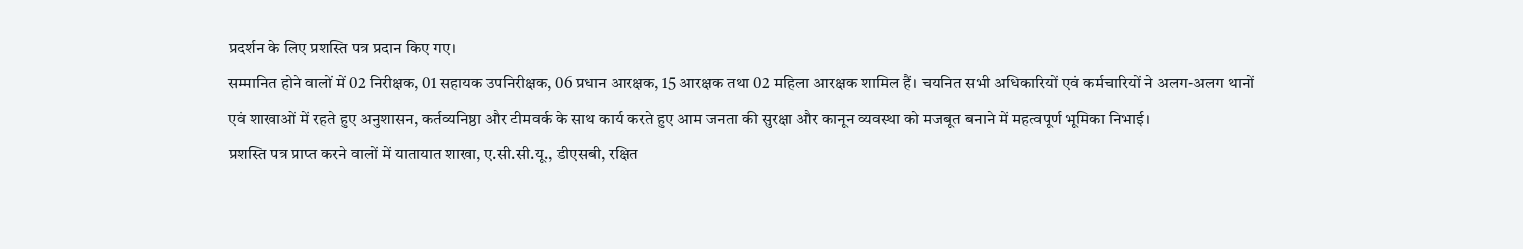प्रदर्शन के लिए प्रशस्ति पत्र प्रदान किए गए।
सम्मानित होने वालों में 02 निरीक्षक, 01 सहायक उपनिरीक्षक, 06 प्रधान आरक्षक, 15 आरक्षक तथा 02 महिला आरक्षक शामिल हैं। चयनित सभी अधिकारियों एवं कर्मचारियों ने अलग-अलग थानों एवं शाखाओं में रहते हुए अनुशासन, कर्तव्यनिष्ठा और टीमवर्क के साथ कार्य करते हुए आम जनता की सुरक्षा और कानून व्यवस्था को मजबूत बनाने में महत्वपूर्ण भूमिका निभाई।
प्रशस्ति पत्र प्राप्त करने वालों में यातायात शाखा, ए.सी.सी.यू., डीएसबी, रक्षित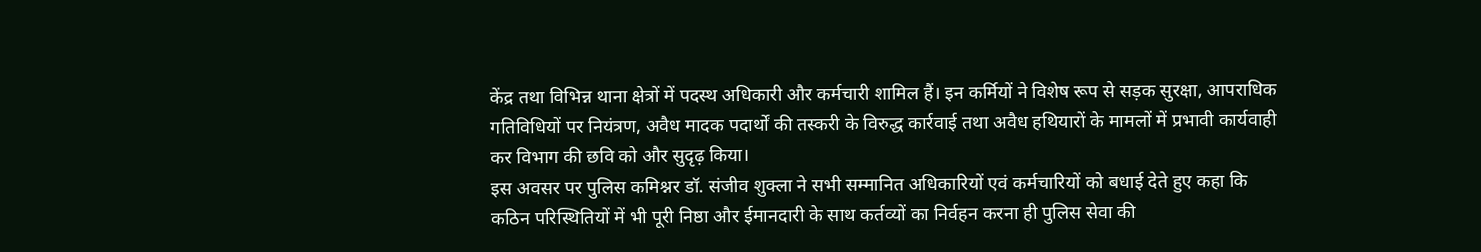केंद्र तथा विभिन्न थाना क्षेत्रों में पदस्थ अधिकारी और कर्मचारी शामिल हैं। इन कर्मियों ने विशेष रूप से सड़क सुरक्षा, आपराधिक गतिविधियों पर नियंत्रण, अवैध मादक पदार्थों की तस्करी के विरुद्ध कार्रवाई तथा अवैध हथियारों के मामलों में प्रभावी कार्यवाही कर विभाग की छवि को और सुदृढ़ किया।
इस अवसर पर पुलिस कमिश्नर डॉ. संजीव शुक्ला ने सभी सम्मानित अधिकारियों एवं कर्मचारियों को बधाई देते हुए कहा कि कठिन परिस्थितियों में भी पूरी निष्ठा और ईमानदारी के साथ कर्तव्यों का निर्वहन करना ही पुलिस सेवा की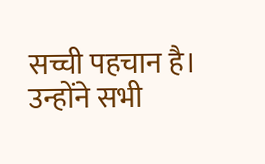सच्ची पहचान है। उन्होंने सभी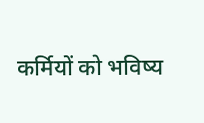कर्मियों को भविष्य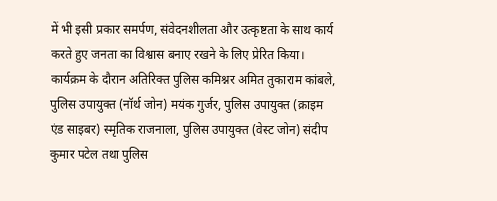में भी इसी प्रकार समर्पण, संवेदनशीलता और उत्कृष्टता के साथ कार्य करते हुए जनता का विश्वास बनाए रखने के लिए प्रेरित किया।
कार्यक्रम के दौरान अतिरिक्त पुलिस कमिश्नर अमित तुकाराम कांबले, पुलिस उपायुक्त (नॉर्थ जोन) मयंक गुर्जर, पुलिस उपायुक्त (क्राइम एंड साइबर) स्मृतिक राजनाला, पुलिस उपायुक्त (वेस्ट जोन) संदीप कुमार पटेल तथा पुलिस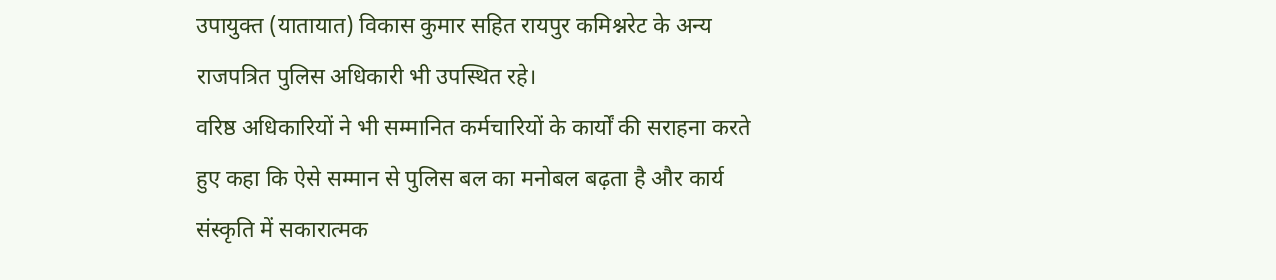उपायुक्त (यातायात) विकास कुमार सहित रायपुर कमिश्नरेट के अन्य राजपत्रित पुलिस अधिकारी भी उपस्थित रहे।
वरिष्ठ अधिकारियों ने भी सम्मानित कर्मचारियों के कार्यों की सराहना करते हुए कहा कि ऐसे सम्मान से पुलिस बल का मनोबल बढ़ता है और कार्य संस्कृति में सकारात्मक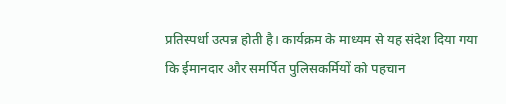प्रतिस्पर्धा उत्पन्न होती है। कार्यक्रम के माध्यम से यह संदेश दिया गया कि ईमानदार और समर्पित पुलिसकर्मियों को पहचान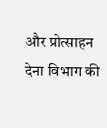और प्रोत्साहन देना विभाग की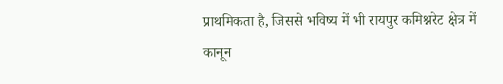प्राथमिकता है, जिससे भविष्य में भी रायपुर कमिश्नरेट क्षेत्र में कानून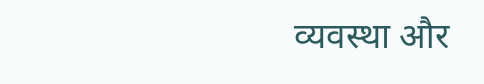व्यवस्था और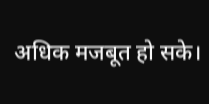अधिक मजबूत हो सके।